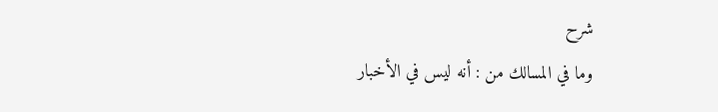شرح
وما في المسالك من : أنه ليس في الأخبار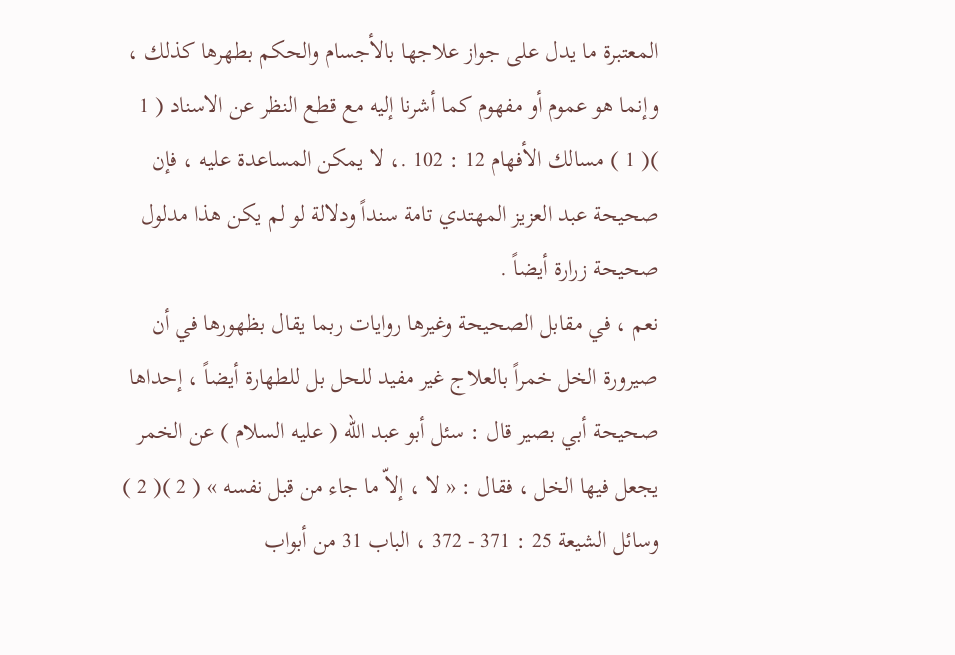المعتبرة ما يدل على جواز علاجها بالأجسام والحكم بطهرها كذلك ، وإنما هو عموم أو مفهوم كما أشرنا إليه مع قطع النظر عن الاسناد ( 1 )( 1 ) مسالك الأفهام 12 : 102 .، لا يمكن المساعدة عليه ، فإن صحيحة عبد العزيز المهتدي تامة سنداً ودلالة لو لم يكن هذا مدلول صحيحة زرارة أيضاً .
نعم ، في مقابل الصحيحة وغيرها روايات ربما يقال بظهورها في أن صيرورة الخل خمراً بالعلاج غير مفيد للحل بل للطهارة أيضاً ، إحداها صحيحة أبي بصير قال : سئل أبو عبد اللّه ( عليه السلام ) عن الخمر يجعل فيها الخل ، فقال : « لا ، إلاّ ما جاء من قبل نفسه » ( 2 )( 2 ) وسائل الشيعة 25 : 371 - 372 ، الباب 31 من أبواب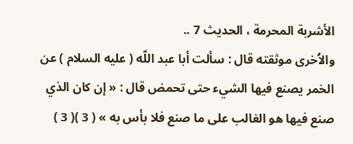الأشربة المحرمة ، الحديث 7 ..
والاُخرى موثقته قال : سألت أبا عبد اللّه ( عليه السلام ) عن الخمر يصنع فيها الشيء حتى تحمض قال : « إن كان الذي صنع فيها هو الغالب على ما صنع فلا بأس به » ( 3 )( 3 )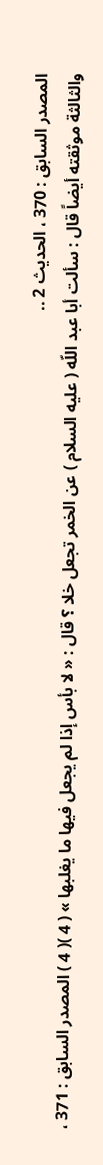المصدر السابق : 370 ، الحديث 2 ..
والثالثة موثقته أيضاً قال : سألت أبا عبد اللّه ( عليه السلام ) عن الخمر تجعل خلا ؟ قال : « لا بأس إذا لم يجعل فيها ما يغلبها » ( 4 )( 4 ) المصدر السابق : 371 ،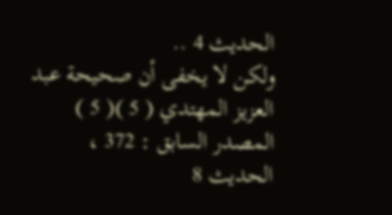الحديث 4 ..
ولكن لا يخفى أن صحيحة عبد العزيز المهتدي ( 5 )( 5 ) المصدر السابق : 372 ، الحديث 8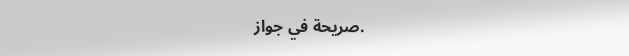.صريحة في جواز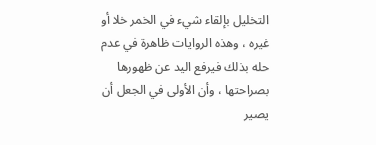التخليل بإلقاء شيء في الخمر خلا أو غيره ، وهذه الروايات ظاهرة في عدم حله بذلك فيرفع اليد عن ظهورها بصراحتها ، وأن الأولى في الجعل أن يصير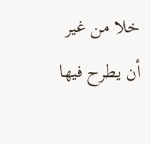خلا من غير أن يطرح فيها